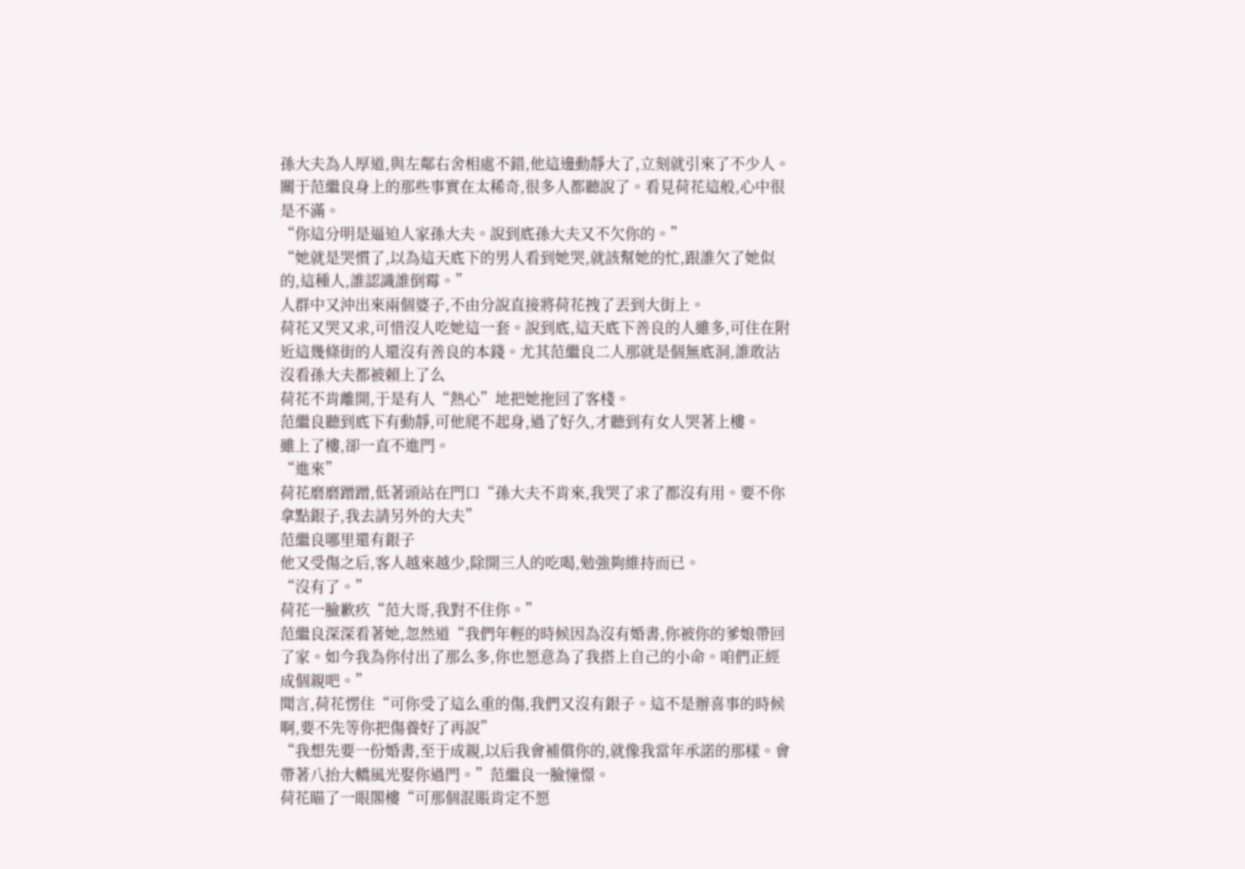孫大夫為人厚道,與左鄰右舍相處不錯,他這邊動靜大了,立刻就引來了不少人。關于范繼良身上的那些事實在太稀奇,很多人都聽說了。看見荷花這般,心中很是不滿。
“你這分明是逼迫人家孫大夫。說到底孫大夫又不欠你的。”
“她就是哭慣了,以為這天底下的男人看到她哭,就該幫她的忙,跟誰欠了她似的,這種人,誰認識誰倒霉。”
人群中又沖出來兩個婆子,不由分說直接將荷花拽了丟到大街上。
荷花又哭又求,可惜沒人吃她這一套。說到底,這天底下善良的人雖多,可住在附近這幾條街的人還沒有善良的本錢。尤其范繼良二人那就是個無底洞,誰敢沾
沒看孫大夫都被賴上了么
荷花不肯離開,于是有人“熱心”地把她拖回了客棧。
范繼良聽到底下有動靜,可他爬不起身,過了好久,才聽到有女人哭著上樓。
雖上了樓,卻一直不進門。
“進來”
荷花磨磨蹭蹭,低著頭站在門口“孫大夫不肯來,我哭了求了都沒有用。要不你拿點銀子,我去請另外的大夫”
范繼良哪里還有銀子
他又受傷之后,客人越來越少,除開三人的吃喝,勉強夠維持而已。
“沒有了。”
荷花一臉歉疚“范大哥,我對不住你。”
范繼良深深看著她,忽然道“我們年輕的時候因為沒有婚書,你被你的爹娘帶回了家。如今我為你付出了那么多,你也愿意為了我搭上自己的小命。咱們正經成個親吧。”
聞言,荷花愣住“可你受了這么重的傷,我們又沒有銀子。這不是辦喜事的時候啊,要不先等你把傷養好了再說”
“我想先要一份婚書,至于成親,以后我會補償你的,就像我當年承諾的那樣。會帶著八抬大轎風光娶你過門。”范繼良一臉憧憬。
荷花瞄了一眼閣樓“可那個混賬肯定不愿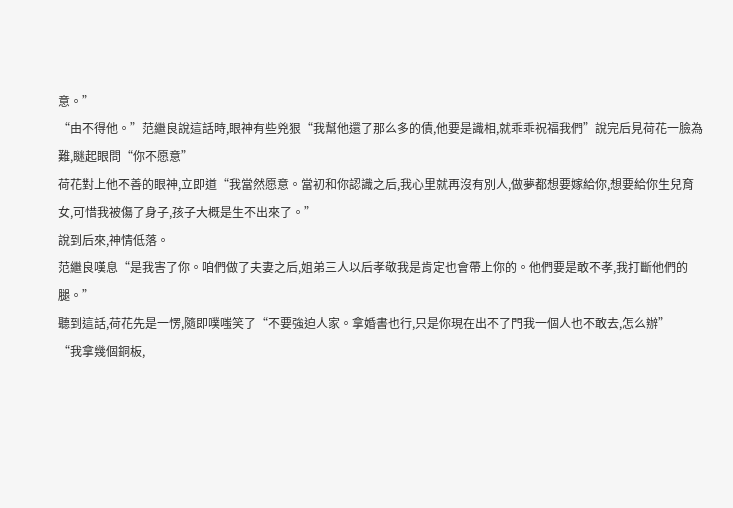意。”
“由不得他。”范繼良說這話時,眼神有些兇狠“我幫他還了那么多的債,他要是識相,就乖乖祝福我們”說完后見荷花一臉為難,瞇起眼問“你不愿意”
荷花對上他不善的眼神,立即道“我當然愿意。當初和你認識之后,我心里就再沒有別人,做夢都想要嫁給你,想要給你生兒育女,可惜我被傷了身子,孩子大概是生不出來了。”
說到后來,神情低落。
范繼良嘆息“是我害了你。咱們做了夫妻之后,姐弟三人以后孝敬我是肯定也會帶上你的。他們要是敢不孝,我打斷他們的腿。”
聽到這話,荷花先是一愣,隨即噗嗤笑了“不要強迫人家。拿婚書也行,只是你現在出不了門我一個人也不敢去,怎么辦”
“我拿幾個銅板,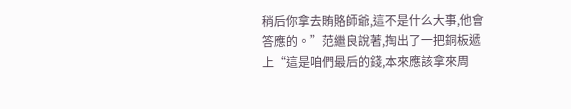稍后你拿去賄賂師爺,這不是什么大事,他會答應的。”范繼良說著,掏出了一把銅板遞上“這是咱們最后的錢,本來應該拿來周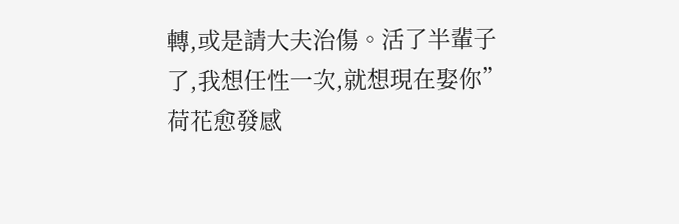轉,或是請大夫治傷。活了半輩子了,我想任性一次,就想現在娶你”
荷花愈發感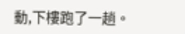動,下樓跑了一趟。